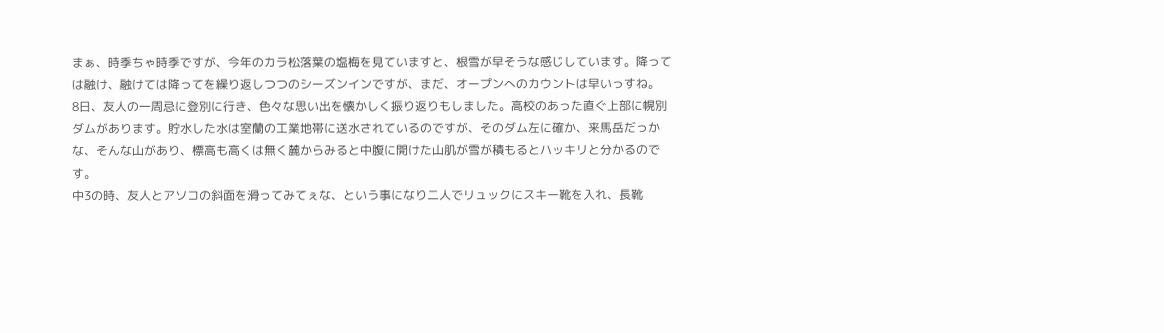まぁ、時季ちゃ時季ですが、今年のカラ松落葉の塩梅を見ていますと、根雪が早そうな感じしています。降っては融け、融けては降ってを繰り返しつつのシーズンインですが、まだ、オープンへのカウントは早いっすね。
8日、友人の一周忌に登別に行き、色々な思い出を懐かしく振り返りもしました。高校のあった直ぐ上部に幌別ダムがあります。貯水した水は室蘭の工業地帯に送水されているのですが、そのダム左に確か、来馬岳だっかな、そんな山があり、標高も高くは無く麓からみると中腹に開けた山肌が雪が積もるとハッキリと分かるのです。
中3の時、友人とアソコの斜面を滑ってみてぇな、という事になり二人でリュックにスキー靴を入れ、長靴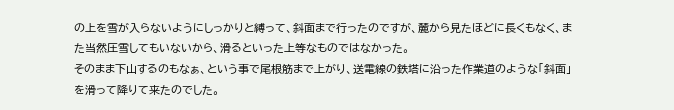の上を雪が入らないようにしっかりと縛って、斜面まで行ったのですが、麓から見たほどに長くもなく、また当然圧雪してもいないから、滑るといった上等なものではなかった。
そのまま下山するのもなぁ、という事で尾根筋まで上がり、送電線の鉄塔に沿った作業道のような「斜面」を滑って降りて来たのでした。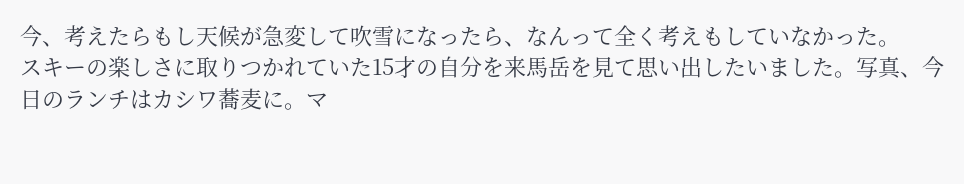今、考えたらもし天候が急変して吹雪になったら、なんって全く考えもしていなかった。
スキーの楽しさに取りつかれていた15才の自分を来馬岳を見て思い出したいました。写真、今日のランチはカシワ蕎麦に。マ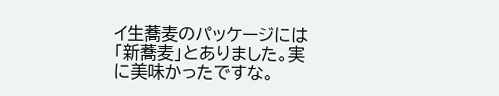イ生蕎麦のパッケージには「新蕎麦」とありました。実に美味かったですな。